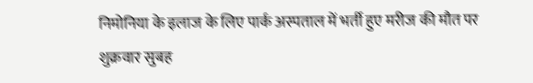निमोनिया के इलाज के लिए पार्क अस्पताल में भर्ती हुए मरीज की मौत पर शुक्रवार सुबह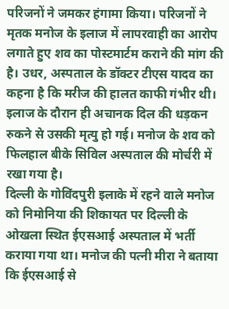परिजनों ने जमकर हंगामा किया। परिजनों ने मृतक मनोज के इलाज में लापरवाही का आरोप लगाते हुए शव का पोस्टमार्टम कराने की मांग की है। उधर, अस्पताल के डॉक्टर टीएस यादव का कहना है कि मरीज की हालत काफी गंभीर थी। इलाज के दौरान ही अचानक दिल की धड़कन रुकने से उसकी मृत्यु हो गई। मनोज के शव को फिलहाल बीके सिविल अस्पताल की मोर्चरी में रखा गया है।
दिल्ली के गोविंदपुरी इलाके में रहने वाले मनोज को निमोनिया की शिकायत पर दिल्ली के ओखला स्थित ईएसआई अस्पताल में भर्ती कराया गया था। मनोज की पत्नी मीरा ने बताया कि ईएसआई से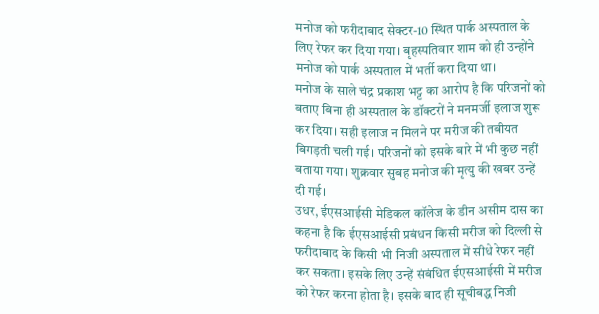मनोज को फरीदाबाद सेक्टर-10 स्थित पार्क अस्पताल के लिए रेफर कर दिया गया। बृहस्पतिवार शाम को ही उन्होंने मनोज को पार्क अस्पताल में भर्ती करा दिया था।
मनोज के साले चंद्र प्रकाश भट्ट का आरोप है कि परिजनों को बताए बिना ही अस्पताल के डॉक्टरों ने मनमर्जी इलाज शुरू कर दिया। सही इलाज न मिलने पर मरीज की तबीयत बिगड़ती चली गई। परिजनों को इसके बारे में भी कुछ नहीं बताया गया। शुक्रवार सुबह मनोज की मृत्यु की खबर उन्हें दी गई।
उधर, ईएसआईसी मेडिकल कॉलेज के डीन असीम दास का कहना है कि ईएसआईसी प्रबंधन किसी मरीज को दिल्ली से फरीदाबाद के किसी भी निजी अस्पताल में सीधे रेफर नहीं कर सकता। इसके लिए उन्हें संबंधित ईएसआईसी में मरीज को रेफर करना होता है। इसके बाद ही सूचीबद्ध निजी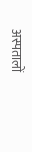अस्पतालों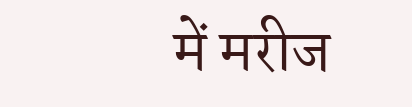में मरीज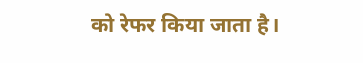को रेफर किया जाता है।